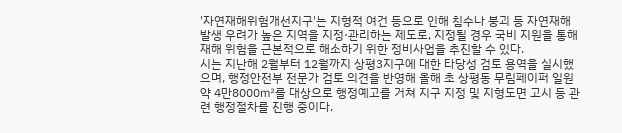'자연재해위험개선지구'는 지형적 여건 등으로 인해 침수나 붕괴 등 자연재해 발생 우려가 높은 지역을 지정·관리하는 제도로, 지정될 경우 국비 지원을 통해 재해 위험을 근본적으로 해소하기 위한 정비사업을 추진할 수 있다.
시는 지난해 2월부터 12월까지 상평3지구에 대한 타당성 검토 용역을 실시했으며, 행정안전부 전문가 검토 의견을 반영해 올해 초 상평동 무림페이퍼 일원 약 4만8000㎡를 대상으로 행정예고를 거쳐 지구 지정 및 지형도면 고시 등 관련 행정절차를 진행 중이다.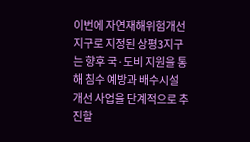이번에 자연재해위험개선지구로 지정된 상평3지구는 향후 국·도비 지원을 통해 침수 예방과 배수시설 개선 사업을 단계적으로 추진할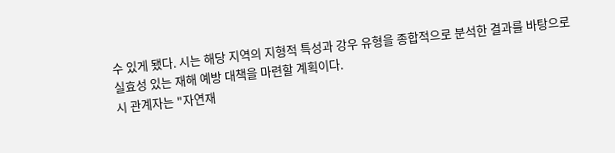수 있게 됐다. 시는 해당 지역의 지형적 특성과 강우 유형을 종합적으로 분석한 결과를 바탕으로 실효성 있는 재해 예방 대책을 마련할 계획이다.
시 관계자는 "자연재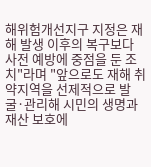해위험개선지구 지정은 재해 발생 이후의 복구보다 사전 예방에 중점을 둔 조치"라며 "앞으로도 재해 취약지역을 선제적으로 발굴·관리해 시민의 생명과 재산 보호에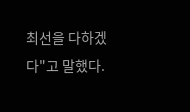최선을 다하겠다"고 말했다.